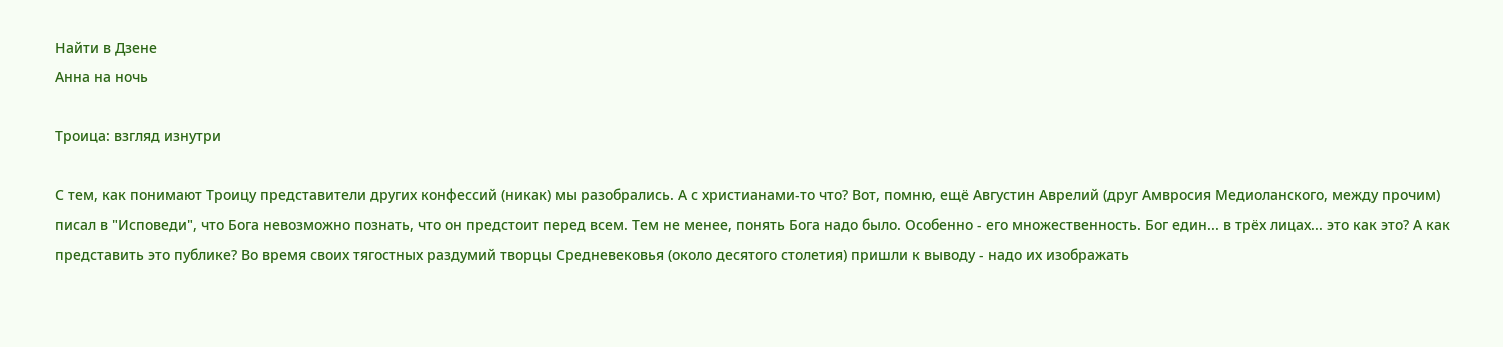Найти в Дзене
Анна на ночь

Троица: взгляд изнутри

С тем, как понимают Троицу представители других конфессий (никак) мы разобрались. А с христианами-то что? Вот, помню, ещё Августин Аврелий (друг Амвросия Медиоланского, между прочим) писал в "Исповеди", что Бога невозможно познать, что он предстоит перед всем. Тем не менее, понять Бога надо было. Особенно - его множественность. Бог един... в трёх лицах... это как это? А как представить это публике? Во время своих тягостных раздумий творцы Средневековья (около десятого столетия) пришли к выводу - надо их изображать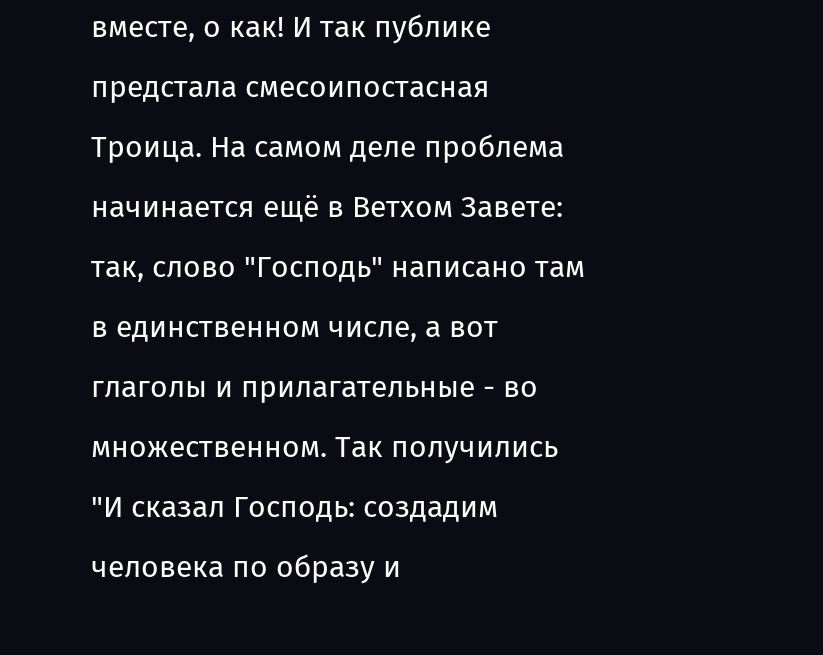вместе, о как! И так публике предстала смесоипостасная Троица. На самом деле проблема начинается ещё в Ветхом Завете: так, слово "Господь" написано там в единственном числе, а вот глаголы и прилагательные - во множественном. Так получились "И сказал Господь: создадим человека по образу и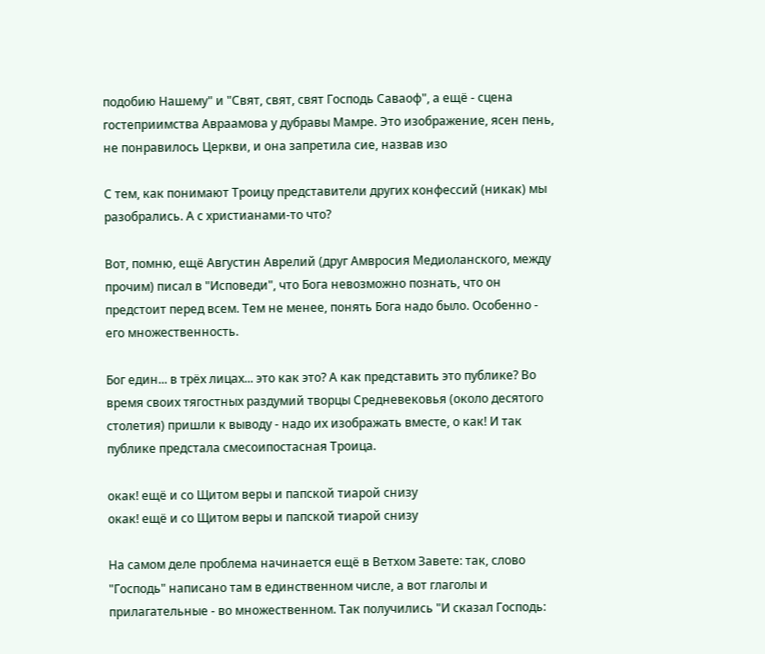подобию Нашему" и "Свят, свят, свят Господь Саваоф", а ещё - сцена гостеприимства Авраамова у дубравы Мамре. Это изображение, ясен пень, не понравилось Церкви, и она запретила сие, назвав изо

С тем, как понимают Троицу представители других конфессий (никак) мы разобрались. А с христианами-то что?

Вот, помню, ещё Августин Аврелий (друг Амвросия Медиоланского, между прочим) писал в "Исповеди", что Бога невозможно познать, что он предстоит перед всем. Тем не менее, понять Бога надо было. Особенно - его множественность.

Бог един... в трёх лицах... это как это? А как представить это публике? Во время своих тягостных раздумий творцы Средневековья (около десятого столетия) пришли к выводу - надо их изображать вместе, о как! И так публике предстала смесоипостасная Троица.

окак! ещё и со Щитом веры и папской тиарой снизу
окак! ещё и со Щитом веры и папской тиарой снизу

На самом деле проблема начинается ещё в Ветхом Завете: так, слово "Господь" написано там в единственном числе, а вот глаголы и прилагательные - во множественном. Так получились "И сказал Господь: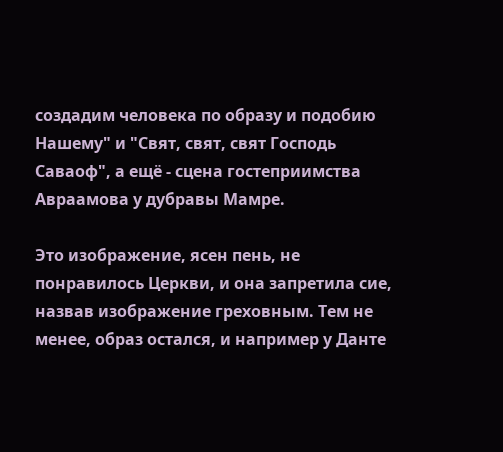создадим человека по образу и подобию Нашему" и "Свят, свят, свят Господь Саваоф", а ещё - сцена гостеприимства Авраамова у дубравы Мамре.

Это изображение, ясен пень, не понравилось Церкви, и она запретила сие, назвав изображение греховным. Тем не менее, образ остался, и например у Данте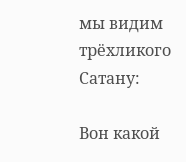мы видим трёхликого Сатану:

Вон какой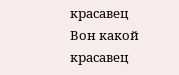красавец
Вон какой красавец